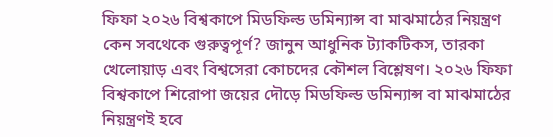ফিফা ২০২৬ বিশ্বকাপে মিডফিল্ড ডমিন্যান্স বা মাঝমাঠের নিয়ন্ত্রণ কেন সবথেকে গুরুত্বপূর্ণ? জানুন আধুনিক ট্যাকটিকস, তারকা খেলোয়াড় এবং বিশ্বসেরা কোচদের কৌশল বিশ্লেষণ। ২০২৬ ফিফা বিশ্বকাপে শিরোপা জয়ের দৌড়ে মিডফিল্ড ডমিন্যান্স বা মাঝমাঠের নিয়ন্ত্রণই হবে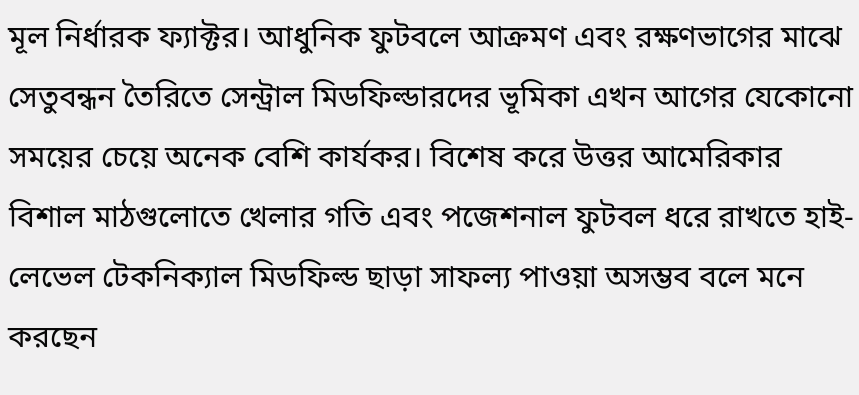মূল নির্ধারক ফ্যাক্টর। আধুনিক ফুটবলে আক্রমণ এবং রক্ষণভাগের মাঝে সেতুবন্ধন তৈরিতে সেন্ট্রাল মিডফিল্ডারদের ভূমিকা এখন আগের যেকোনো সময়ের চেয়ে অনেক বেশি কার্যকর। বিশেষ করে উত্তর আমেরিকার বিশাল মাঠগুলোতে খেলার গতি এবং পজেশনাল ফুটবল ধরে রাখতে হাই-লেভেল টেকনিক্যাল মিডফিল্ড ছাড়া সাফল্য পাওয়া অসম্ভব বলে মনে করছেন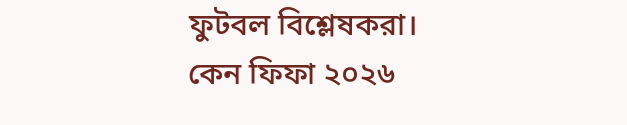ফুটবল বিশ্লেষকরা।
কেন ফিফা ২০২৬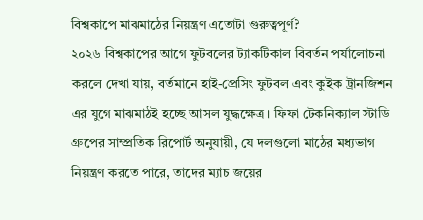বিশ্বকাপে মাঝমাঠের নিয়ন্ত্রণ এতোটা গুরুত্বপূর্ণ?
২০২৬ বিশ্বকাপের আগে ফুটবলের ট্যাকটিকাল বিবর্তন পর্যালোচনা করলে দেখা যায়, বর্তমানে হাই-প্রেসিং ফুটবল এবং কুইক ট্রানজিশন এর যুগে মাঝমাঠই হচ্ছে আসল যুদ্ধক্ষেত্র। ফিফা টেকনিক্যাল স্টাডি গ্রুপের সাম্প্রতিক রিপোর্ট অনুযায়ী, যে দলগুলো মাঠের মধ্যভাগ নিয়ন্ত্রণ করতে পারে, তাদের ম্যাচ জয়ের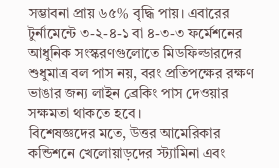সম্ভাবনা প্রায় ৬৫% বৃদ্ধি পায়। এবারের টুর্নামেন্টে ৩-২-৪-১ বা ৪-৩-৩ ফর্মেশনের আধুনিক সংস্করণগুলোতে মিডফিল্ডারদের শুধুমাত্র বল পাস নয়, বরং প্রতিপক্ষের রক্ষণ ভাঙার জন্য লাইন ব্রেকিং পাস দেওয়ার সক্ষমতা থাকতে হবে।
বিশেষজ্ঞদের মতে, উত্তর আমেরিকার কন্ডিশনে খেলোয়াড়দের স্ট্যামিনা এবং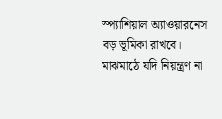স্প্যাশিয়াল অ্যাওয়ারনেস বড় ভূমিকা রাখবে। মাঝমাঠে যদি নিয়ন্ত্রণ না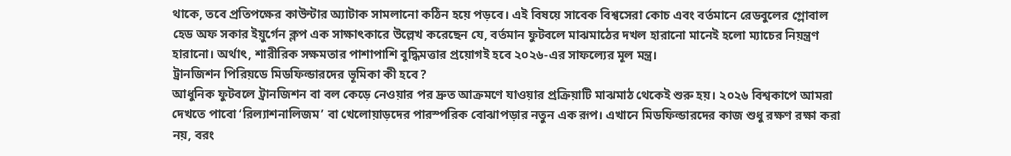থাকে, তবে প্রতিপক্ষের কাউন্টার অ্যাটাক সামলানো কঠিন হয়ে পড়বে। এই বিষয়ে সাবেক বিশ্বসেরা কোচ এবং বর্তমানে রেডবুলের গ্লোবাল হেড অফ সকার ইয়ুর্গেন ক্লপ এক সাক্ষাৎকারে উল্লেখ করেছেন যে, বর্তমান ফুটবলে মাঝমাঠের দখল হারানো মানেই হলো ম্যাচের নিয়ন্ত্রণ হারানো। অর্থাৎ, শারীরিক সক্ষমতার পাশাপাশি বুদ্ধিমত্তার প্রয়োগই হবে ২০২৬-এর সাফল্যের মূল মন্ত্র।
ট্রানজিশন পিরিয়ডে মিডফিল্ডারদের ভূমিকা কী হবে?
আধুনিক ফুটবলে ট্রানজিশন বা বল কেড়ে নেওয়ার পর দ্রুত আক্রমণে যাওয়ার প্রক্রিয়াটি মাঝমাঠ থেকেই শুরু হয়। ২০২৬ বিশ্বকাপে আমরা দেখতে পাবো ‘রিল্যাশনালিজম’ বা খেলোয়াড়দের পারস্পরিক বোঝাপড়ার নতুন এক রূপ। এখানে মিডফিল্ডারদের কাজ শুধু রক্ষণ রক্ষা করা নয়, বরং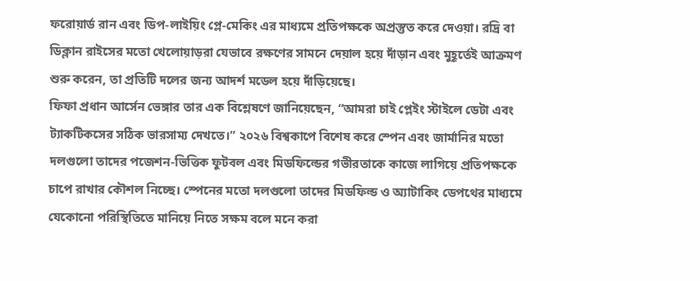ফরোয়ার্ড রান এবং ডিপ-লাইয়িং প্লে-মেকিং এর মাধ্যমে প্রতিপক্ষকে অপ্রস্তুত করে দেওয়া। রদ্রি বা ডিক্লান রাইসের মতো খেলোয়াড়রা যেভাবে রক্ষণের সামনে দেয়াল হয়ে দাঁড়ান এবং মুহূর্তেই আক্রমণ শুরু করেন, তা প্রতিটি দলের জন্য আদর্শ মডেল হয়ে দাঁড়িয়েছে।
ফিফা প্রধান আর্সেন ভেঙ্গার তার এক বিশ্লেষণে জানিয়েছেন, “আমরা চাই প্লেইং স্টাইলে ডেটা এবং ট্যাকটিকসের সঠিক ভারসাম্য দেখতে।” ২০২৬ বিশ্বকাপে বিশেষ করে স্পেন এবং জার্মানির মতো দলগুলো তাদের পজেশন-ভিত্তিক ফুটবল এবং মিডফিল্ডের গভীরতাকে কাজে লাগিয়ে প্রতিপক্ষকে চাপে রাখার কৌশল নিচ্ছে। স্পেনের মতো দলগুলো তাদের মিডফিল্ড ও অ্যাটাকিং ডেপথের মাধ্যমে যেকোনো পরিস্থিতিতে মানিয়ে নিতে সক্ষম বলে মনে করা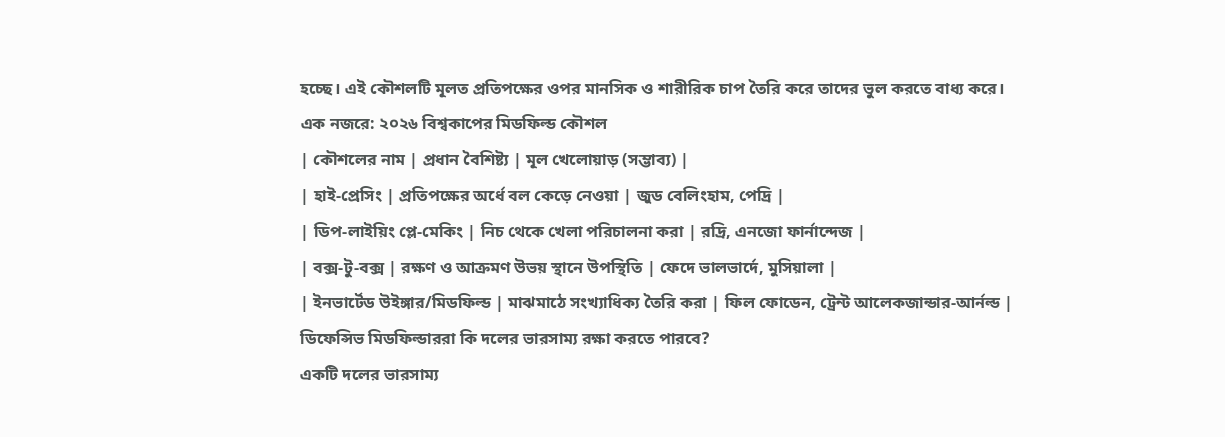হচ্ছে। এই কৌশলটি মূলত প্রতিপক্ষের ওপর মানসিক ও শারীরিক চাপ তৈরি করে তাদের ভুল করতে বাধ্য করে।
এক নজরে: ২০২৬ বিশ্বকাপের মিডফিল্ড কৌশল
| কৌশলের নাম | প্রধান বৈশিষ্ট্য | মূল খেলোয়াড় (সম্ভাব্য) |
| হাই-প্রেসিং | প্রতিপক্ষের অর্ধে বল কেড়ে নেওয়া | জুড বেলিংহাম, পেদ্রি |
| ডিপ-লাইয়িং প্লে-মেকিং | নিচ থেকে খেলা পরিচালনা করা | রদ্রি, এনজো ফার্নান্দেজ |
| বক্স-টু-বক্স | রক্ষণ ও আক্রমণ উভয় স্থানে উপস্থিতি | ফেদে ভালভার্দে, মুসিয়ালা |
| ইনভার্টেড উইঙ্গার/মিডফিল্ড | মাঝমাঠে সংখ্যাধিক্য তৈরি করা | ফিল ফোডেন, ট্রেন্ট আলেকজান্ডার-আর্নল্ড |
ডিফেন্সিভ মিডফিল্ডাররা কি দলের ভারসাম্য রক্ষা করতে পারবে?
একটি দলের ভারসাম্য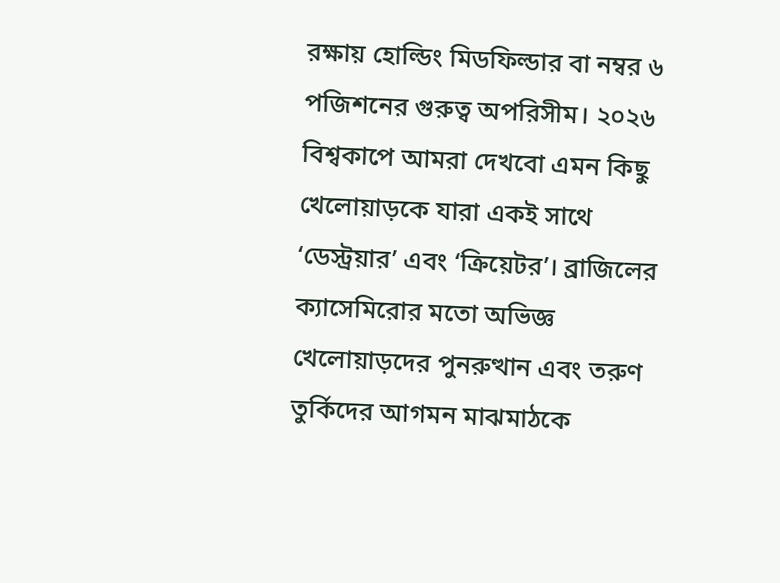রক্ষায় হোল্ডিং মিডফিল্ডার বা নম্বর ৬ পজিশনের গুরুত্ব অপরিসীম। ২০২৬ বিশ্বকাপে আমরা দেখবো এমন কিছু খেলোয়াড়কে যারা একই সাথে ‘ডেস্ট্রয়ার’ এবং ‘ক্রিয়েটর’। ব্রাজিলের ক্যাসেমিরোর মতো অভিজ্ঞ খেলোয়াড়দের পুনরুত্থান এবং তরুণ তুর্কিদের আগমন মাঝমাঠকে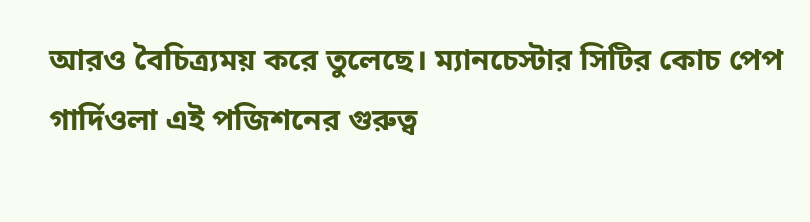আরও বৈচিত্র্যময় করে তুলেছে। ম্যানচেস্টার সিটির কোচ পেপ গার্দিওলা এই পজিশনের গুরুত্ব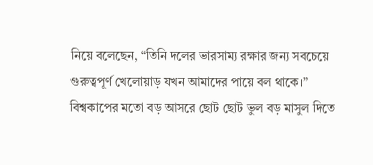নিয়ে বলেছেন, “তিনি দলের ভারসাম্য রক্ষার জন্য সবচেয়ে গুরুত্বপূর্ণ খেলোয়াড় যখন আমাদের পায়ে বল থাকে।”
বিশ্বকাপের মতো বড় আসরে ছোট ছোট ভুল বড় মাসুল দিতে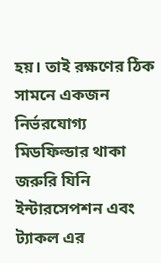হয়। তাই রক্ষণের ঠিক সামনে একজন নির্ভরযোগ্য মিডফিল্ডার থাকা জরুরি যিনি ইন্টারসেপশন এবং ট্যাকল এর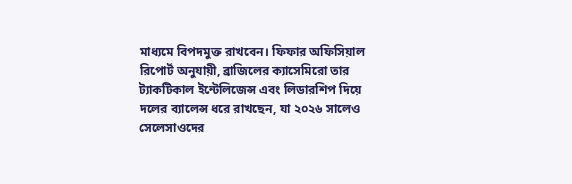মাধ্যমে বিপদমুক্ত রাখবেন। ফিফার অফিসিয়াল রিপোর্ট অনুযায়ী, ব্রাজিলের ক্যাসেমিরো তার ট্যাকটিকাল ইন্টেলিজেন্স এবং লিডারশিপ দিয়ে দলের ব্যালেন্স ধরে রাখছেন, যা ২০২৬ সালেও সেলেসাওদের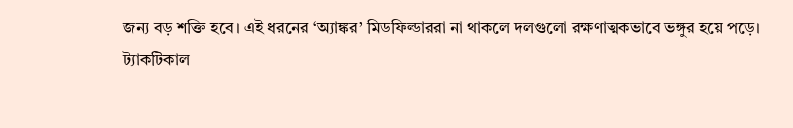জন্য বড় শক্তি হবে। এই ধরনের ‘অ্যাঙ্কর’ মিডফিল্ডাররা না থাকলে দলগুলো রক্ষণাত্মকভাবে ভঙ্গুর হয়ে পড়ে।
ট্যাকটিকাল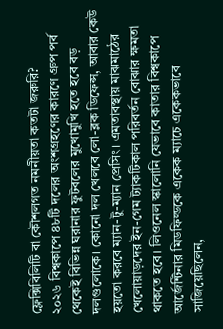ফ্লেক্সিবিলিটি বা কৌশলগত নমনীয়তা কতটা জরুরি?
২০২৬ বিশ্বকাপে ৪৮টি দলের অংশগ্রহণের কারণে গ্রুপ পর্ব থেকেই বিভিন্ন ঘরানার ফুটবলের মুখোমুখি হতে হবে বড় দলগুলোকে। কোনো দল খেলবে লো-ব্লক ডিফেন্স, আবার কেউ হয়তো করবে ম্যান-টু-ম্যান প্রেসিং। এমতাবস্থায় মাঝমাঠের খেলোয়াড়দের ইন-গেম ট্যাকটিকাল পরিবর্তন বোঝার ক্ষমতা থাকতে হবে। লিওনেল স্কালোনি যেভাবে কাতার বিশ্বকাপে আর্জেন্টিনার মিডফিল্ডকে একেক ম্যাচে একেকভাবে সাজিয়েছিলেন,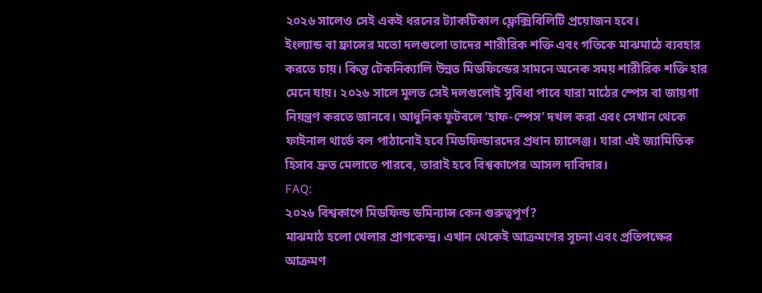২০২৬ সালেও সেই একই ধরনের ট্যাকটিকাল ফ্লেক্সিবিলিটি প্রয়োজন হবে।
ইংল্যান্ড বা ফ্রান্সের মতো দলগুলো তাদের শারীরিক শক্তি এবং গতিকে মাঝমাঠে ব্যবহার করতে চায়। কিন্তু টেকনিক্যালি উন্নত মিডফিল্ডের সামনে অনেক সময় শারীরিক শক্তি হার মেনে যায়। ২০২৬ সালে মূলত সেই দলগুলোই সুবিধা পাবে যারা মাঠের স্পেস বা জায়গা নিয়ন্ত্রণ করতে জানবে। আধুনিক ফুটবলে ‘হাফ-স্পেস’ দখল করা এবং সেখান থেকে ফাইনাল থার্ডে বল পাঠানোই হবে মিডফিল্ডারদের প্রধান চ্যালেঞ্জ। যারা এই জ্যামিতিক হিসাব দ্রুত মেলাতে পারবে, তারাই হবে বিশ্বকাপের আসল দাবিদার।
FAQ:
২০২৬ বিশ্বকাপে মিডফিল্ড ডমিন্যান্স কেন গুরুত্বপূর্ণ?
মাঝমাঠ হলো খেলার প্রাণকেন্দ্র। এখান থেকেই আক্রমণের সূচনা এবং প্রতিপক্ষের আক্রমণ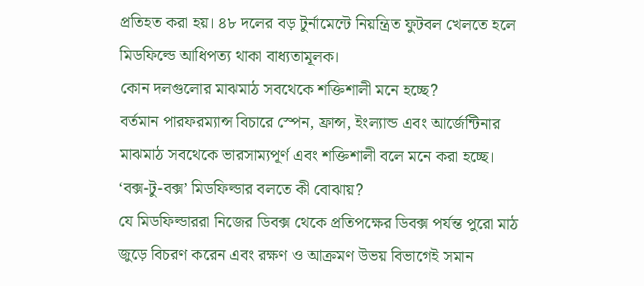প্রতিহত করা হয়। ৪৮ দলের বড় টুর্নামেন্টে নিয়ন্ত্রিত ফুটবল খেলতে হলে মিডফিল্ডে আধিপত্য থাকা বাধ্যতামূলক।
কোন দলগুলোর মাঝমাঠ সবথেকে শক্তিশালী মনে হচ্ছে?
বর্তমান পারফরম্যান্স বিচারে স্পেন, ফ্রান্স, ইংল্যান্ড এবং আর্জেন্টিনার মাঝমাঠ সবথেকে ভারসাম্যপূর্ণ এবং শক্তিশালী বলে মনে করা হচ্ছে।
‘বক্স-টু-বক্স’ মিডফিল্ডার বলতে কী বোঝায়?
যে মিডফিল্ডাররা নিজের ডিবক্স থেকে প্রতিপক্ষের ডিবক্স পর্যন্ত পুরো মাঠ জুড়ে বিচরণ করেন এবং রক্ষণ ও আক্রমণ উভয় বিভাগেই সমান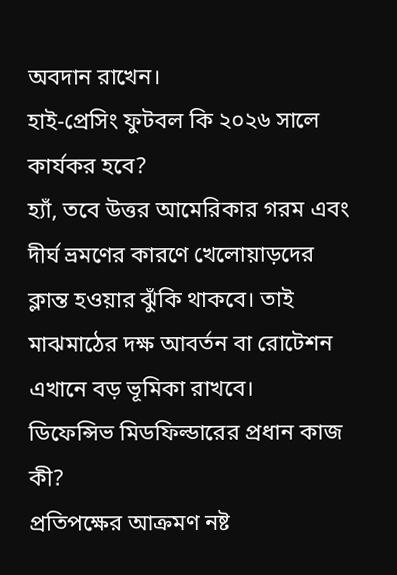অবদান রাখেন।
হাই-প্রেসিং ফুটবল কি ২০২৬ সালে কার্যকর হবে?
হ্যাঁ, তবে উত্তর আমেরিকার গরম এবং দীর্ঘ ভ্রমণের কারণে খেলোয়াড়দের ক্লান্ত হওয়ার ঝুঁকি থাকবে। তাই মাঝমাঠের দক্ষ আবর্তন বা রোটেশন এখানে বড় ভূমিকা রাখবে।
ডিফেন্সিভ মিডফিল্ডারের প্রধান কাজ কী?
প্রতিপক্ষের আক্রমণ নষ্ট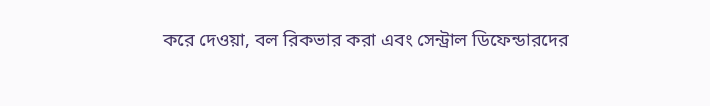করে দেওয়া, বল রিকভার করা এবং সেন্ট্রাল ডিফেন্ডারদের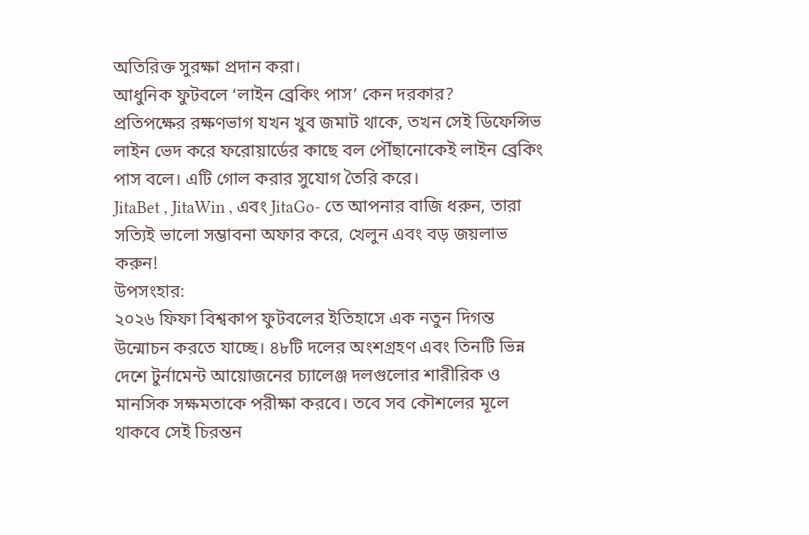অতিরিক্ত সুরক্ষা প্রদান করা।
আধুনিক ফুটবলে ‘লাইন ব্রেকিং পাস’ কেন দরকার?
প্রতিপক্ষের রক্ষণভাগ যখন খুব জমাট থাকে, তখন সেই ডিফেন্সিভ লাইন ভেদ করে ফরোয়ার্ডের কাছে বল পৌঁছানোকেই লাইন ব্রেকিং পাস বলে। এটি গোল করার সুযোগ তৈরি করে।
JitaBet , JitaWin , এবং JitaGo- তে আপনার বাজি ধরুন, তারা সত্যিই ভালো সম্ভাবনা অফার করে, খেলুন এবং বড় জয়লাভ করুন!
উপসংহার:
২০২৬ ফিফা বিশ্বকাপ ফুটবলের ইতিহাসে এক নতুন দিগন্ত উন্মোচন করতে যাচ্ছে। ৪৮টি দলের অংশগ্রহণ এবং তিনটি ভিন্ন দেশে টুর্নামেন্ট আয়োজনের চ্যালেঞ্জ দলগুলোর শারীরিক ও মানসিক সক্ষমতাকে পরীক্ষা করবে। তবে সব কৌশলের মূলে থাকবে সেই চিরন্তন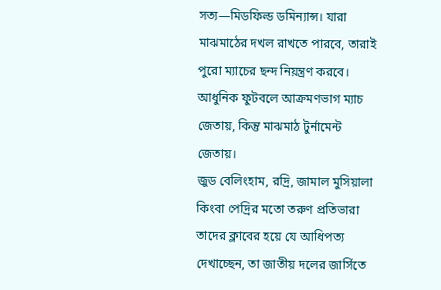সত্য—মিডফিল্ড ডমিন্যান্স। যারা মাঝমাঠের দখল রাখতে পারবে, তারাই পুরো ম্যাচের ছন্দ নিয়ন্ত্রণ করবে। আধুনিক ফুটবলে আক্রমণভাগ ম্যাচ জেতায়, কিন্তু মাঝমাঠ টুর্নামেন্ট জেতায়।
জুড বেলিংহাম, রদ্রি, জামাল মুসিয়ালা কিংবা পেদ্রির মতো তরুণ প্রতিভারা তাদের ক্লাবের হয়ে যে আধিপত্য দেখাচ্ছেন, তা জাতীয় দলের জার্সিতে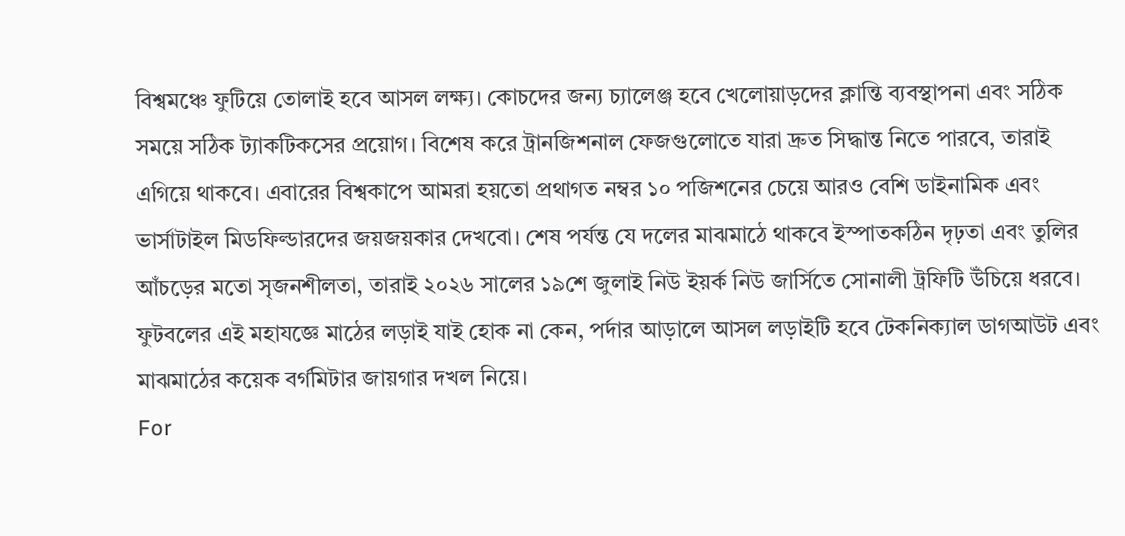বিশ্বমঞ্চে ফুটিয়ে তোলাই হবে আসল লক্ষ্য। কোচদের জন্য চ্যালেঞ্জ হবে খেলোয়াড়দের ক্লান্তি ব্যবস্থাপনা এবং সঠিক সময়ে সঠিক ট্যাকটিকসের প্রয়োগ। বিশেষ করে ট্রানজিশনাল ফেজগুলোতে যারা দ্রুত সিদ্ধান্ত নিতে পারবে, তারাই এগিয়ে থাকবে। এবারের বিশ্বকাপে আমরা হয়তো প্রথাগত নম্বর ১০ পজিশনের চেয়ে আরও বেশি ডাইনামিক এবং ভার্সাটাইল মিডফিল্ডারদের জয়জয়কার দেখবো। শেষ পর্যন্ত যে দলের মাঝমাঠে থাকবে ইস্পাতকঠিন দৃঢ়তা এবং তুলির আঁচড়ের মতো সৃজনশীলতা, তারাই ২০২৬ সালের ১৯শে জুলাই নিউ ইয়র্ক নিউ জার্সিতে সোনালী ট্রফিটি উঁচিয়ে ধরবে। ফুটবলের এই মহাযজ্ঞে মাঠের লড়াই যাই হোক না কেন, পর্দার আড়ালে আসল লড়াইটি হবে টেকনিক্যাল ডাগআউট এবং মাঝমাঠের কয়েক বর্গমিটার জায়গার দখল নিয়ে।
For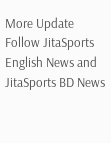More Update Follow JitaSports English News and JitaSports BD News